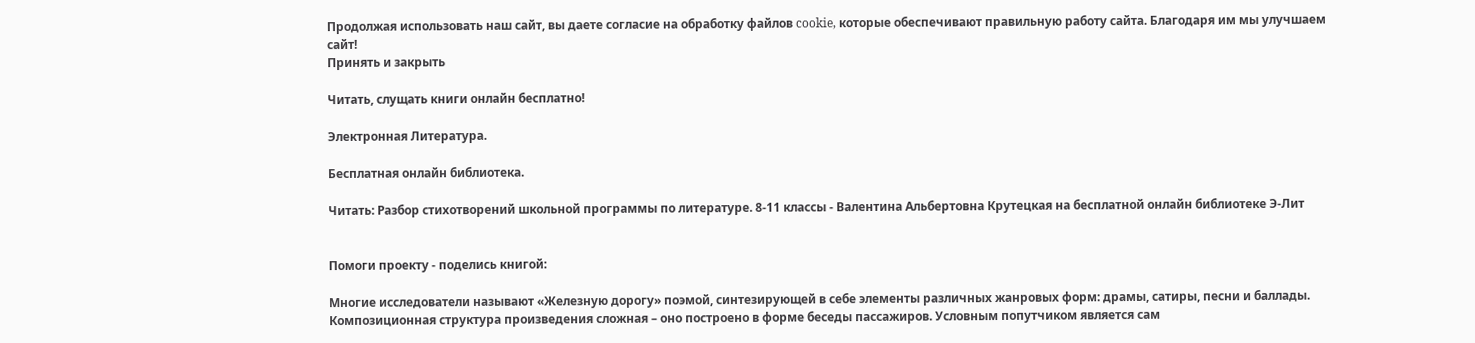Продолжая использовать наш сайт, вы даете согласие на обработку файлов cookie, которые обеспечивают правильную работу сайта. Благодаря им мы улучшаем сайт!
Принять и закрыть

Читать, слущать книги онлайн бесплатно!

Электронная Литература.

Бесплатная онлайн библиотека.

Читать: Разбор стихотворений школьной программы по литературе. 8-11 классы - Валентина Альбертовна Крутецкая на бесплатной онлайн библиотеке Э-Лит


Помоги проекту - поделись книгой:

Многие исследователи называют «Железную дорогу» поэмой, синтезирующей в себе элементы различных жанровых форм: драмы, сатиры, песни и баллады. Композиционная структура произведения сложная – оно построено в форме беседы пассажиров. Условным попутчиком является сам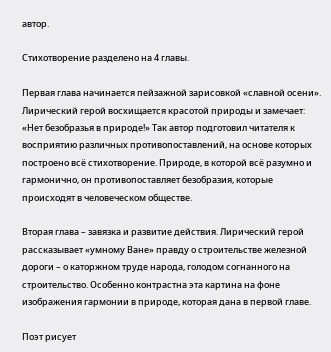автор.

Стихотворение разделено на 4 главы.

Первая глава начинается пейзажной зарисовкой «славной осени». Лирический герой восхищается красотой природы и замечает: «Нет безобразья в природе!» Так автор подготовил читателя к восприятию различных противопоставлений, на основе которых построено всё стихотворение. Природе, в которой всё разумно и гармонично, он противопоставляет безобразия, которые происходят в человеческом обществе.

Вторая глава – завязка и развитие действия. Лирический герой рассказывает «умному Ване» правду о строительстве железной дороги – о каторжном труде народа, голодом согнанного на строительство. Особенно контрастна эта картина на фоне изображения гармонии в природе, которая дана в первой главе.

Поэт рисует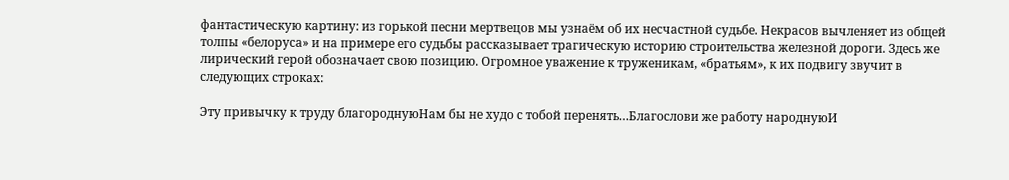фантастическую картину: из горькой песни мертвецов мы узнаём об их несчастной судьбе. Некрасов вычленяет из общей толпы «белоруса» и на примере его судьбы рассказывает трагическую историю строительства железной дороги. Здесь же лирический герой обозначает свою позицию. Огромное уважение к труженикам, «братьям», к их подвигу звучит в следующих строках:

Эту привычку к труду благороднуюНам бы не худо с тобой перенять…Благослови же работу народнуюИ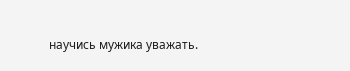научись мужика уважать.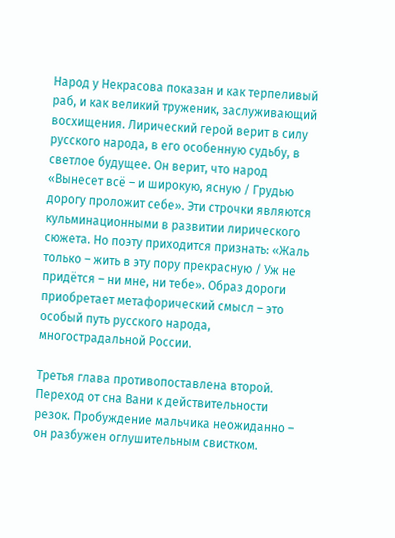Народ у Некрасова показан и как терпеливый раб, и как великий труженик, заслуживающий восхищения. Лирический герой верит в силу русского народа, в его особенную судьбу, в светлое будущее. Он верит, что народ «Вынесет всё – и широкую, ясную / Грудью дорогу проложит себе». Эти строчки являются кульминационными в развитии лирического сюжета. Но поэту приходится признать: «Жаль только – жить в эту пору прекрасную / Уж не придётся – ни мне, ни тебе». Образ дороги приобретает метафорический смысл – это особый путь русского народа, многострадальной России.

Третья глава противопоставлена второй. Переход от сна Вани к действительности резок. Пробуждение мальчика неожиданно – он разбужен оглушительным свистком.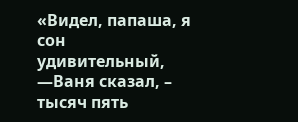«Видел, папаша, я сон удивительный, —Ваня сказал, – тысяч пять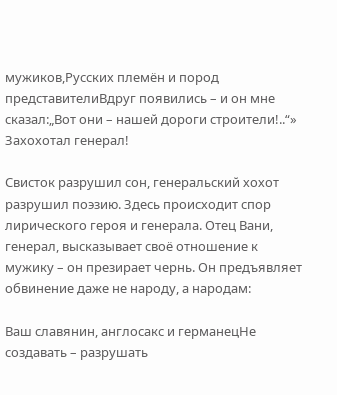мужиков,Русских племён и пород представителиВдруг появились – и он мне сказал:„Вот они – нашей дороги строители!..“»   Захохотал генерал!

Свисток разрушил сон, генеральский хохот разрушил поэзию. Здесь происходит спор лирического героя и генерала. Отец Вани, генерал, высказывает своё отношение к мужику – он презирает чернь. Он предъявляет обвинение даже не народу, а народам:

Ваш славянин, англосакс и германецНе создавать – разрушать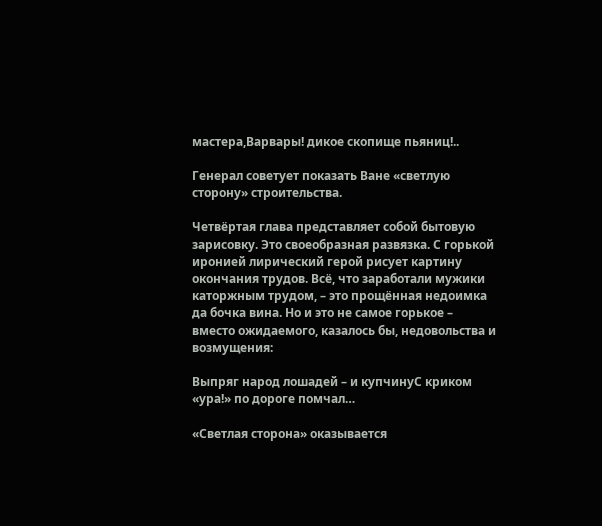мастера,Варвары! дикое скопище пьяниц!..

Генерал советует показать Ване «светлую сторону» строительства.

Четвёртая глава представляет собой бытовую зарисовку. Это своеобразная развязка. С горькой иронией лирический герой рисует картину окончания трудов. Всё, что заработали мужики каторжным трудом, – это прощённая недоимка да бочка вина. Но и это не самое горькое – вместо ожидаемого, казалось бы, недовольства и возмущения:

Выпряг народ лошадей – и купчинуС криком «ура!» по дороге помчал…

«Светлая сторона» оказывается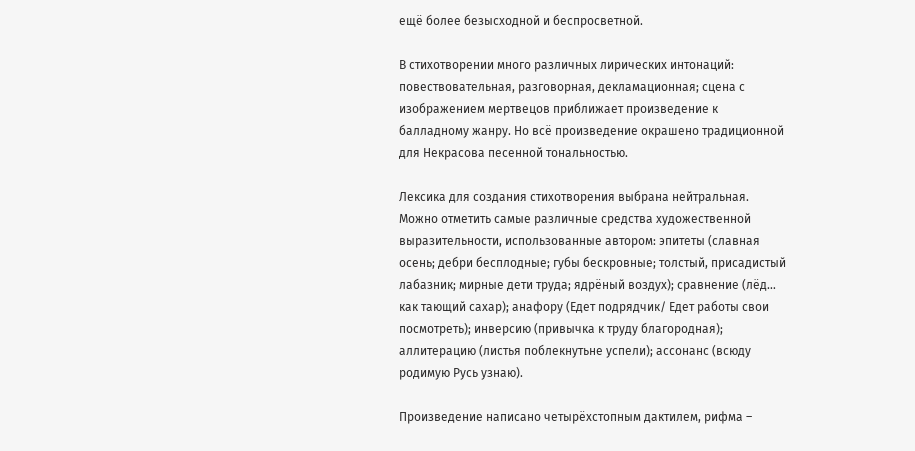ещё более безысходной и беспросветной.

В стихотворении много различных лирических интонаций: повествовательная, разговорная, декламационная; сцена с изображением мертвецов приближает произведение к балладному жанру. Но всё произведение окрашено традиционной для Некрасова песенной тональностью.

Лексика для создания стихотворения выбрана нейтральная. Можно отметить самые различные средства художественной выразительности, использованные автором: эпитеты (славная осень; дебри бесплодные; губы бескровные; толстый, присадистый лабазник; мирные дети труда; ядрёный воздух); сравнение (лёд… как тающий сахар); анафору (Едет подрядчик/ Едет работы свои посмотреть); инверсию (привычка к труду благородная); аллитерацию (листья поблекнутьне успели); ассонанс (всюду родимую Русь узнаю).

Произведение написано четырёхстопным дактилем, рифма –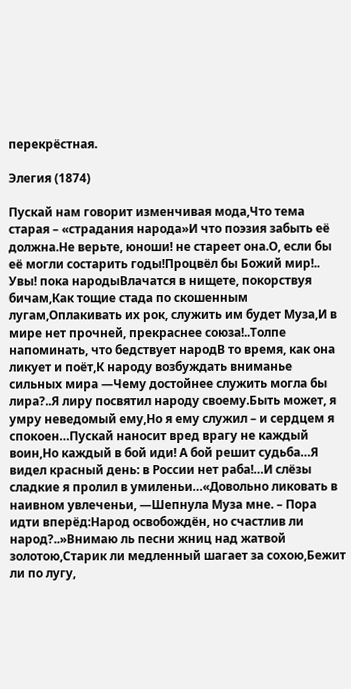перекрёстная.

Элегия (1874)

Пускай нам говорит изменчивая мода,Что тема старая – «страдания народа»И что поэзия забыть её должна.Не верьте, юноши! не стареет она.О, если бы её могли состарить годы!Процвёл бы Божий мир!.. Увы! пока народыВлачатся в нищете, покорствуя бичам,Как тощие стада по скошенным лугам,Оплакивать их рок, служить им будет Муза,И в мире нет прочней, прекраснее союза!..Толпе напоминать, что бедствует народВ то время, как она ликует и поёт,К народу возбуждать вниманье сильных мира —Чему достойнее служить могла бы лира?..Я лиру посвятил народу своему.Быть может, я умру неведомый ему,Но я ему служил – и сердцем я спокоен…Пускай наносит вред врагу не каждый воин,Но каждый в бой иди! А бой решит судьба…Я видел красный день: в России нет раба!…И слёзы сладкие я пролил в умиленьи…«Довольно ликовать в наивном увлеченьи, —Шепнула Муза мне. – Пора идти вперёд:Народ освобождён, но счастлив ли народ?..»Внимаю ль песни жниц над жатвой золотою,Старик ли медленный шагает за сохою,Бежит ли по лугу,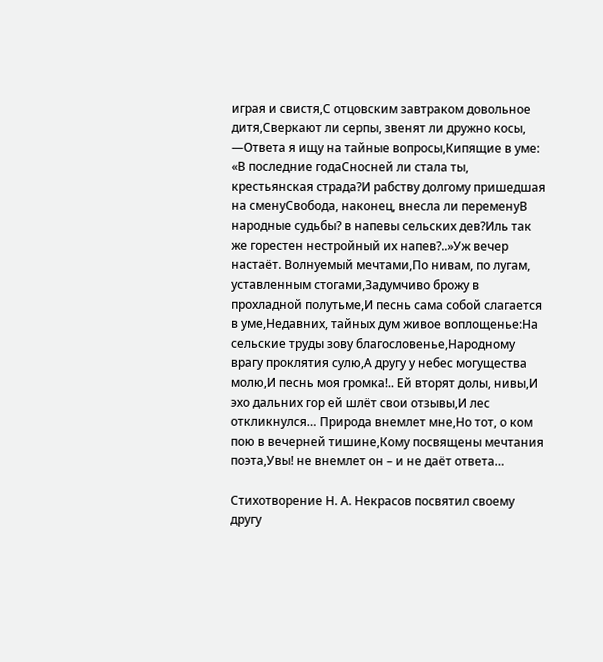играя и свистя,С отцовским завтраком довольное дитя,Сверкают ли серпы, звенят ли дружно косы, —Ответа я ищу на тайные вопросы,Кипящие в уме: «В последние годаСносней ли стала ты, крестьянская страда?И рабству долгому пришедшая на сменуСвобода, наконец, внесла ли переменуВ народные судьбы? в напевы сельских дев?Иль так же горестен нестройный их напев?..»Уж вечер настаёт. Волнуемый мечтами,По нивам, по лугам, уставленным стогами,Задумчиво брожу в прохладной полутьме,И песнь сама собой слагается в уме,Недавних, тайных дум живое воплощенье:На сельские труды зову благословенье,Народному врагу проклятия сулю,А другу у небес могущества молю,И песнь моя громка!.. Ей вторят долы, нивы,И эхо дальних гор ей шлёт свои отзывы,И лес откликнулся… Природа внемлет мне,Но тот, о ком пою в вечерней тишине,Кому посвящены мечтания поэта,Увы! не внемлет он – и не даёт ответа…

Стихотворение Н. А. Некрасов посвятил своему другу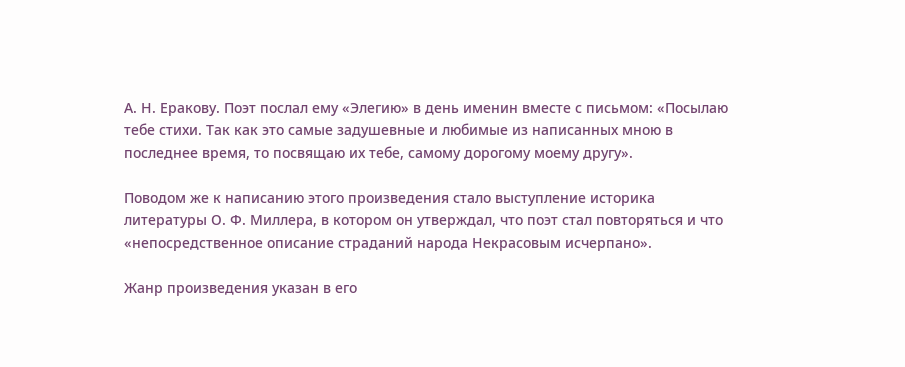А. Н. Еракову. Поэт послал ему «Элегию» в день именин вместе с письмом: «Посылаю тебе стихи. Так как это самые задушевные и любимые из написанных мною в последнее время, то посвящаю их тебе, самому дорогому моему другу».

Поводом же к написанию этого произведения стало выступление историка литературы О. Ф. Миллера, в котором он утверждал, что поэт стал повторяться и что «непосредственное описание страданий народа Некрасовым исчерпано».

Жанр произведения указан в его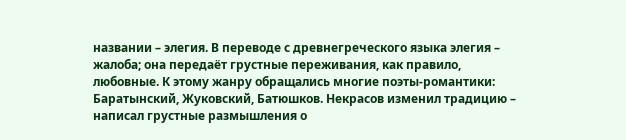названии – элегия. В переводе с древнегреческого языка элегия – жалоба; она передаёт грустные переживания, как правило, любовные. К этому жанру обращались многие поэты-романтики: Баратынский, Жуковский, Батюшков. Некрасов изменил традицию – написал грустные размышления о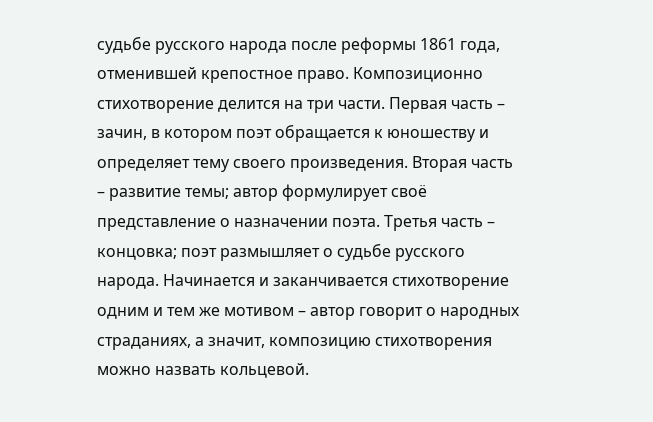судьбе русского народа после реформы 1861 года, отменившей крепостное право. Композиционно стихотворение делится на три части. Первая часть – зачин, в котором поэт обращается к юношеству и определяет тему своего произведения. Вторая часть – развитие темы; автор формулирует своё представление о назначении поэта. Третья часть – концовка; поэт размышляет о судьбе русского народа. Начинается и заканчивается стихотворение одним и тем же мотивом – автор говорит о народных страданиях, а значит, композицию стихотворения можно назвать кольцевой.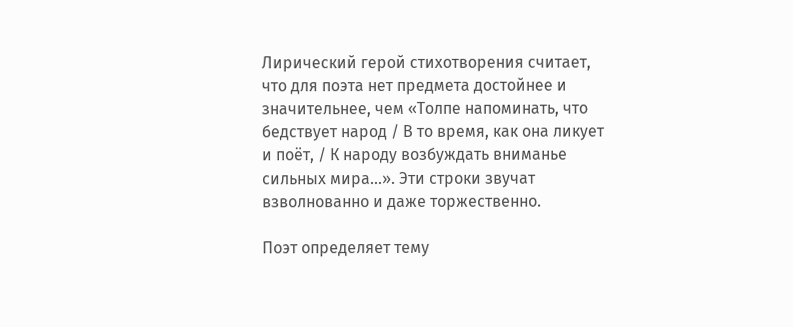Лирический герой стихотворения считает, что для поэта нет предмета достойнее и значительнее, чем «Толпе напоминать, что бедствует народ / В то время, как она ликует и поёт, / К народу возбуждать вниманье сильных мира…». Эти строки звучат взволнованно и даже торжественно.

Поэт определяет тему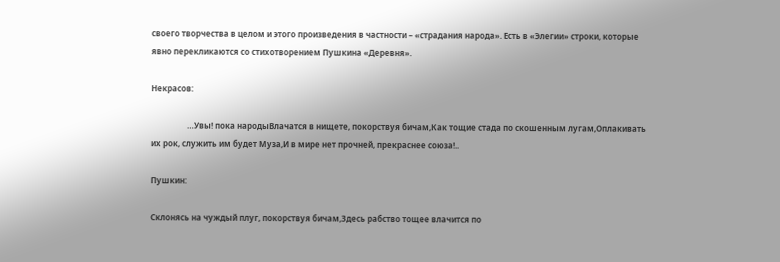своего творчества в целом и этого произведения в частности – «страдания народа». Есть в «Элегии» строки, которые явно перекликаются со стихотворением Пушкина «Деревня».

Некрасов:

                  …Увы! пока народыВлачатся в нищете, покорствуя бичам,Как тощие стада по скошенным лугам,Оплакивать их рок, служить им будет Муза,И в мире нет прочней, прекраснее союза!..

Пушкин:

Склонясь на чуждый плуг, покорствуя бичам,Здесь рабство тощее влачится по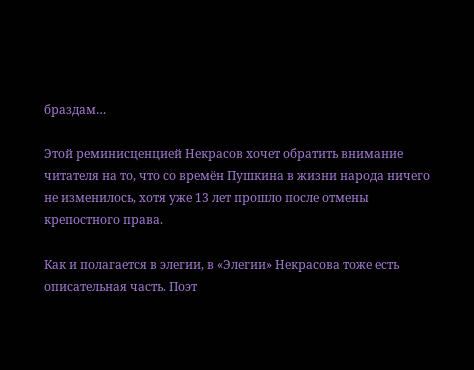браздам…

Этой реминисценцией Некрасов хочет обратить внимание читателя на то, что со времён Пушкина в жизни народа ничего не изменилось, хотя уже 13 лет прошло после отмены крепостного права.

Как и полагается в элегии, в «Элегии» Некрасова тоже есть описательная часть. Поэт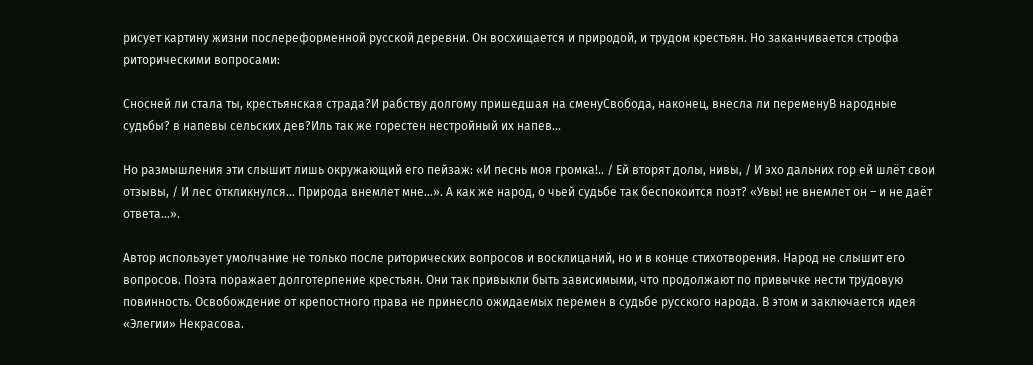рисует картину жизни послереформенной русской деревни. Он восхищается и природой, и трудом крестьян. Но заканчивается строфа риторическими вопросами:

Сносней ли стала ты, крестьянская страда?И рабству долгому пришедшая на сменуСвобода, наконец, внесла ли переменуВ народные судьбы? в напевы сельских дев?Иль так же горестен нестройный их напев…

Но размышления эти слышит лишь окружающий его пейзаж: «И песнь моя громка!.. / Ей вторят долы, нивы, / И эхо дальних гор ей шлёт свои отзывы, / И лес откликнулся… Природа внемлет мне…». А как же народ, о чьей судьбе так беспокоится поэт? «Увы! не внемлет он – и не даёт ответа…».

Автор использует умолчание не только после риторических вопросов и восклицаний, но и в конце стихотворения. Народ не слышит его вопросов. Поэта поражает долготерпение крестьян. Они так привыкли быть зависимыми, что продолжают по привычке нести трудовую повинность. Освобождение от крепостного права не принесло ожидаемых перемен в судьбе русского народа. В этом и заключается идея «Элегии» Некрасова.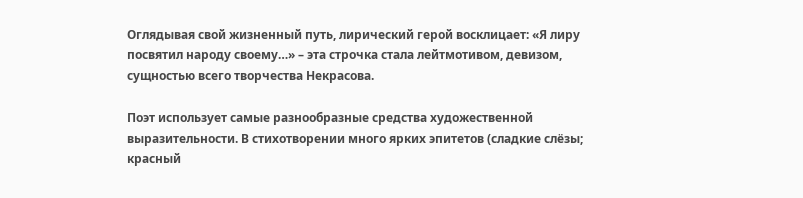Оглядывая свой жизненный путь, лирический герой восклицает: «Я лиру посвятил народу своему…» – эта строчка стала лейтмотивом, девизом, сущностью всего творчества Некрасова.

Поэт использует самые разнообразные средства художественной выразительности. В стихотворении много ярких эпитетов (сладкие слёзы; красный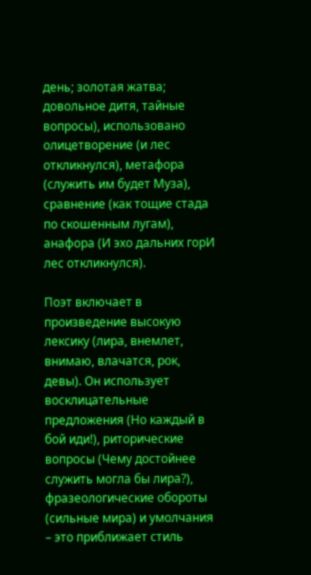день; золотая жатва; довольное дитя, тайные вопросы), использовано олицетворение (и лес откликнулся), метафора (служить им будет Муза), сравнение (как тощие стада по скошенным лугам), анафора (И эхо дальних горИ лес откликнулся).

Поэт включает в произведение высокую лексику (лира, внемлет, внимаю, влачатся, рок, девы). Он использует восклицательные предложения (Но каждый в бой иди!), риторические вопросы (Чему достойнее служить могла бы лира?), фразеологические обороты (сильные мира) и умолчания – это приближает стиль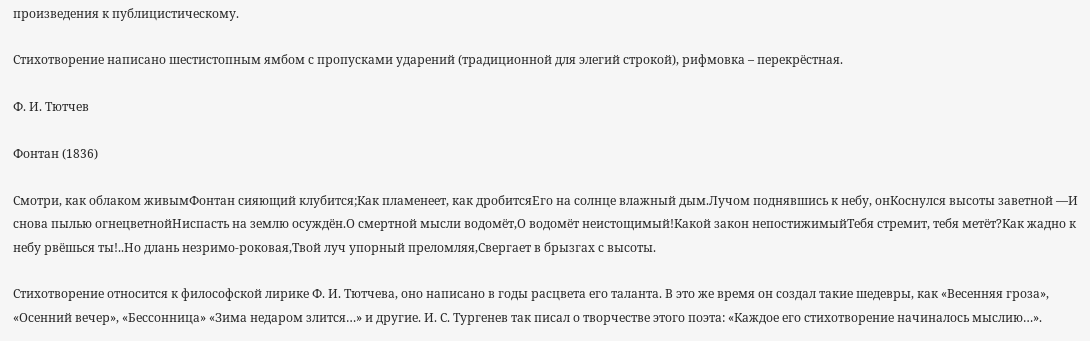произведения к публицистическому.

Стихотворение написано шестистопным ямбом с пропусками ударений (традиционной для элегий строкой), рифмовка – перекрёстная.

Ф. И. Тютчев

Фонтан (1836)

Смотри, как облаком живымФонтан сияющий клубится;Как пламенеет, как дробитсяЕго на солнце влажный дым.Лучом поднявшись к небу, онКоснулся высоты заветной —И снова пылью огнецветнойНиспасть на землю осуждён.О смертной мысли водомёт,О водомёт неистощимый!Какой закон непостижимыйТебя стремит, тебя метёт?Как жадно к небу рвёшься ты!..Но длань незримо-роковая,Твой луч упорный преломляя,Свергает в брызгах с высоты.

Стихотворение относится к философской лирике Ф. И. Тютчева, оно написано в годы расцвета его таланта. В это же время он создал такие шедевры, как «Весенняя гроза», «Осенний вечер», «Бессонница» «Зима недаром злится…» и другие. И. С. Тургенев так писал о творчестве этого поэта: «Каждое его стихотворение начиналось мыслию…».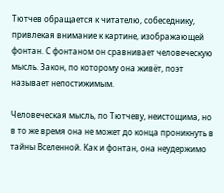Тютчев обращается к читателю, собеседнику, привлекая внимание к картине, изображающей фонтан. С фонтаном он сравнивает человеческую мысль. Закон, по которому она живёт, поэт называет непостижимым.

Человеческая мысль, по Тютчеву, неистощима, но в то же время она не может до конца проникнуть в тайны Вселенной. Как и фонтан, она неудержимо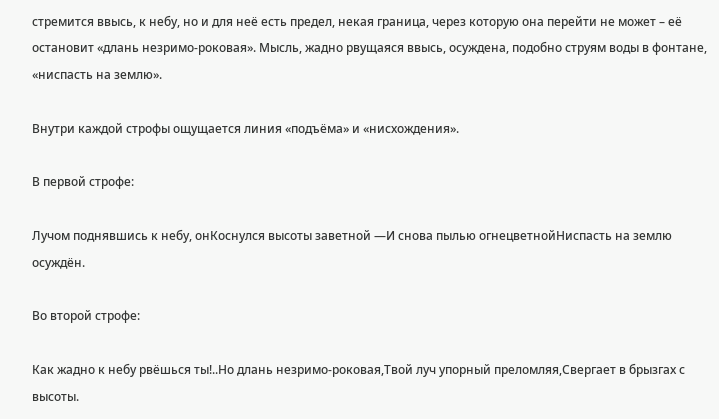стремится ввысь, к небу, но и для неё есть предел, некая граница, через которую она перейти не может – её остановит «длань незримо-роковая». Мысль, жадно рвущаяся ввысь, осуждена, подобно струям воды в фонтане, «ниспасть на землю».

Внутри каждой строфы ощущается линия «подъёма» и «нисхождения».

В первой строфе:

Лучом поднявшись к небу, онКоснулся высоты заветной —И снова пылью огнецветнойНиспасть на землю осуждён.

Во второй строфе:

Как жадно к небу рвёшься ты!..Но длань незримо-роковая,Твой луч упорный преломляя,Свергает в брызгах с высоты.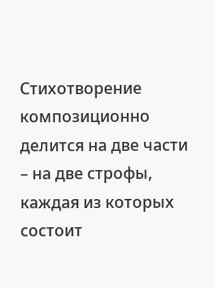Стихотворение композиционно делится на две части – на две строфы, каждая из которых состоит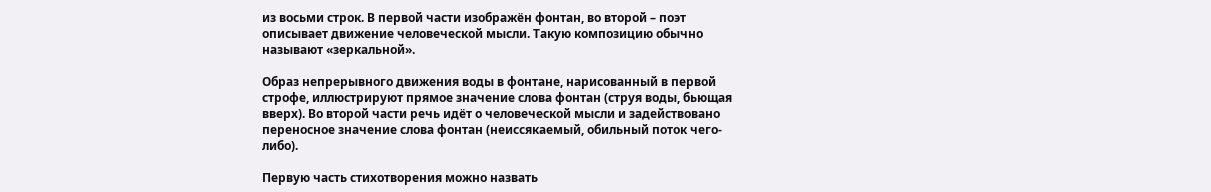из восьми строк. В первой части изображён фонтан, во второй – поэт описывает движение человеческой мысли. Такую композицию обычно называют «зеркальной».

Образ непрерывного движения воды в фонтане, нарисованный в первой строфе, иллюстрируют прямое значение слова фонтан (струя воды, бьющая вверх). Во второй части речь идёт о человеческой мысли и задействовано переносное значение слова фонтан (неиссякаемый, обильный поток чего-либо).

Первую часть стихотворения можно назвать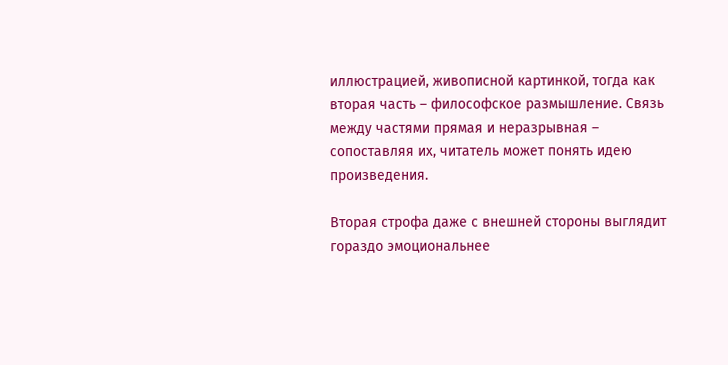иллюстрацией, живописной картинкой, тогда как вторая часть – философское размышление. Связь между частями прямая и неразрывная – сопоставляя их, читатель может понять идею произведения.

Вторая строфа даже с внешней стороны выглядит гораздо эмоциональнее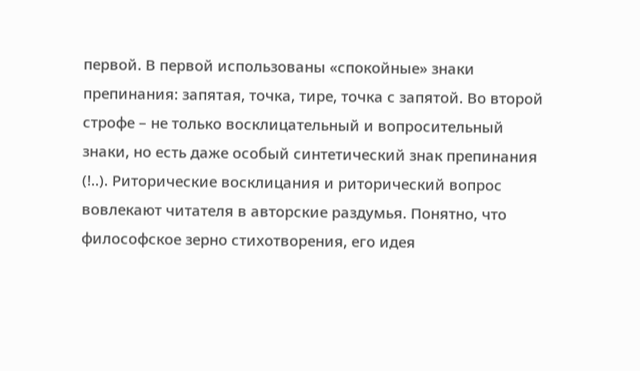первой. В первой использованы «спокойные» знаки препинания: запятая, точка, тире, точка с запятой. Во второй строфе – не только восклицательный и вопросительный знаки, но есть даже особый синтетический знак препинания (!..). Риторические восклицания и риторический вопрос вовлекают читателя в авторские раздумья. Понятно, что философское зерно стихотворения, его идея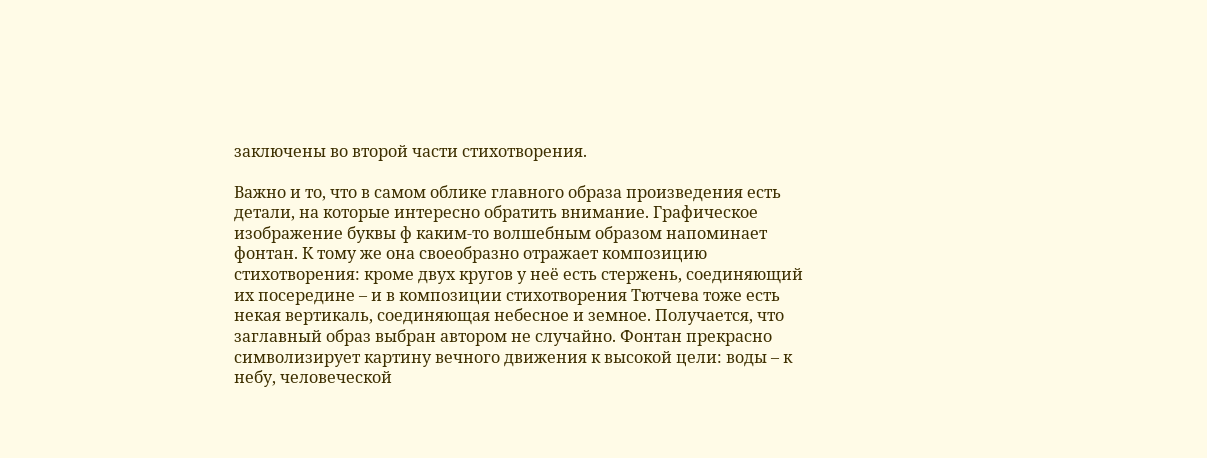заключены во второй части стихотворения.

Важно и то, что в самом облике главного образа произведения есть детали, на которые интересно обратить внимание. Графическое изображение буквы ф каким-то волшебным образом напоминает фонтан. К тому же она своеобразно отражает композицию стихотворения: кроме двух кругов у неё есть стержень, соединяющий их посередине – и в композиции стихотворения Тютчева тоже есть некая вертикаль, соединяющая небесное и земное. Получается, что заглавный образ выбран автором не случайно. Фонтан прекрасно символизирует картину вечного движения к высокой цели: воды – к небу, человеческой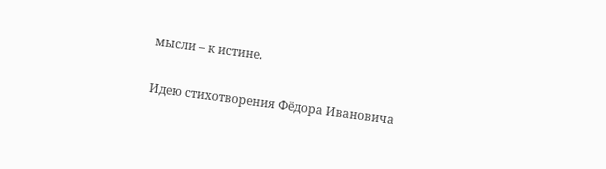мысли – к истине.

Идею стихотворения Фёдора Ивановича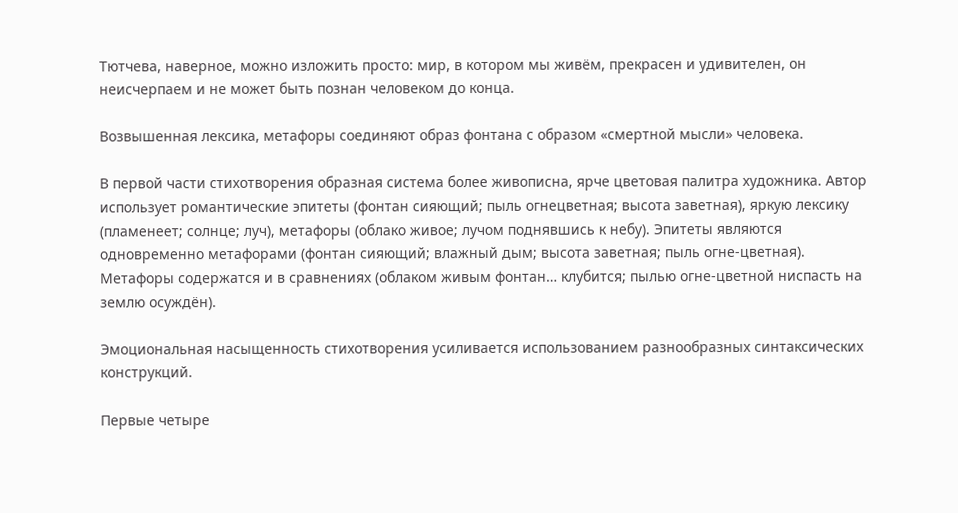Тютчева, наверное, можно изложить просто: мир, в котором мы живём, прекрасен и удивителен, он неисчерпаем и не может быть познан человеком до конца.

Возвышенная лексика, метафоры соединяют образ фонтана с образом «смертной мысли» человека.

В первой части стихотворения образная система более живописна, ярче цветовая палитра художника. Автор использует романтические эпитеты (фонтан сияющий; пыль огнецветная; высота заветная), яркую лексику (пламенеет; солнце; луч), метафоры (облако живое; лучом поднявшись к небу). Эпитеты являются одновременно метафорами (фонтан сияющий; влажный дым; высота заветная; пыль огне-цветная). Метафоры содержатся и в сравнениях (облаком живым фонтан… клубится; пылью огне-цветной ниспасть на землю осуждён).

Эмоциональная насыщенность стихотворения усиливается использованием разнообразных синтаксических конструкций.

Первые четыре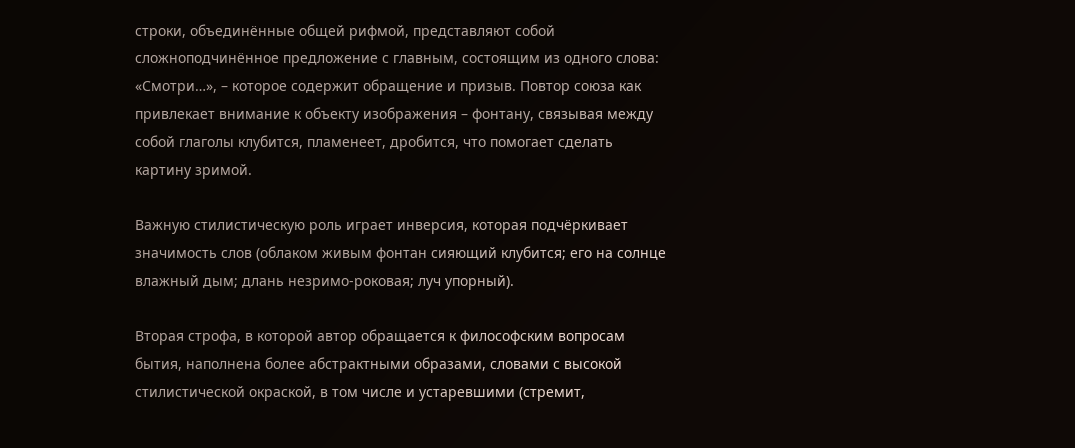строки, объединённые общей рифмой, представляют собой сложноподчинённое предложение с главным, состоящим из одного слова: «Смотри…», – которое содержит обращение и призыв. Повтор союза как привлекает внимание к объекту изображения – фонтану, связывая между собой глаголы клубится, пламенеет, дробится, что помогает сделать картину зримой.

Важную стилистическую роль играет инверсия, которая подчёркивает значимость слов (облаком живым фонтан сияющий клубится; его на солнце влажный дым; длань незримо-роковая; луч упорный).

Вторая строфа, в которой автор обращается к философским вопросам бытия, наполнена более абстрактными образами, словами с высокой стилистической окраской, в том числе и устаревшими (стремит,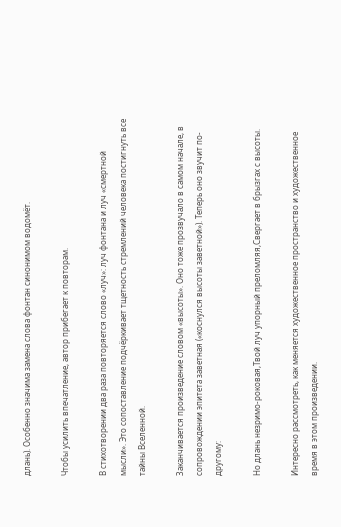длань). Особенно значима замена слова фонтан синонимом водомёт.

Чтобы усилить впечатление, автор прибегает к повторам.

В стихотворении два раза повторяется слово «луч»: луч фонтана и луч «смертной мысли». Это сопоставление подчёркивает тщетность стремлений человека постигнуть все тайны Вселенной.

Заканчивается произведение словом «высоты». Оно тоже прозвучало в самом начале, в сопровождении эпитета заветная («коснулся высоты заветной»). Теперь оно звучит по-другому:

Но длань незримо-роковая,Твой луч упорный преломляя,Свергает в брызгах с высоты.

Интересно рассмотреть, как меняется художественное пространство и художественное время в этом произведении.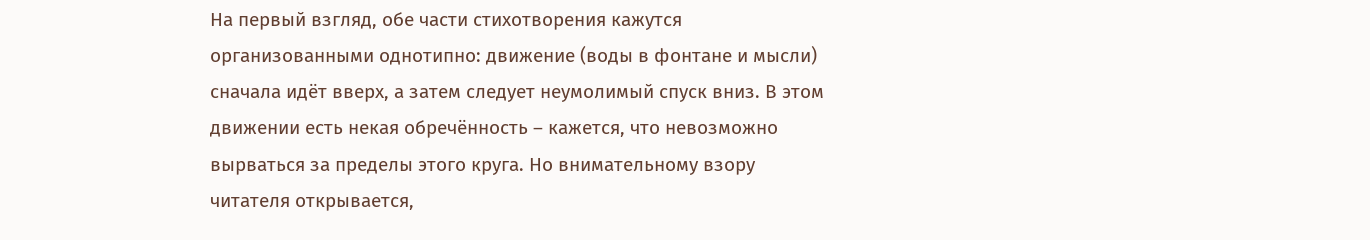На первый взгляд, обе части стихотворения кажутся организованными однотипно: движение (воды в фонтане и мысли) сначала идёт вверх, а затем следует неумолимый спуск вниз. В этом движении есть некая обречённость – кажется, что невозможно вырваться за пределы этого круга. Но внимательному взору читателя открывается,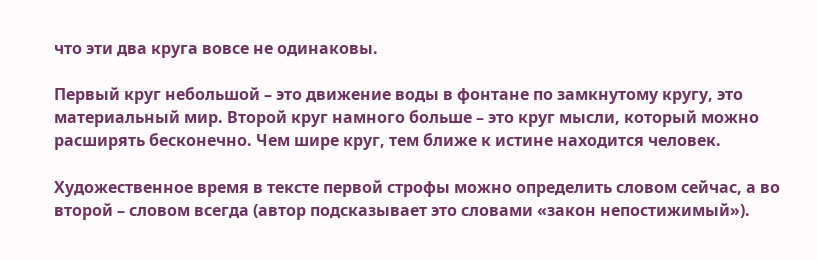что эти два круга вовсе не одинаковы.

Первый круг небольшой – это движение воды в фонтане по замкнутому кругу, это материальный мир. Второй круг намного больше – это круг мысли, который можно расширять бесконечно. Чем шире круг, тем ближе к истине находится человек.

Художественное время в тексте первой строфы можно определить словом сейчас, а во второй – словом всегда (автор подсказывает это словами «закон непостижимый»).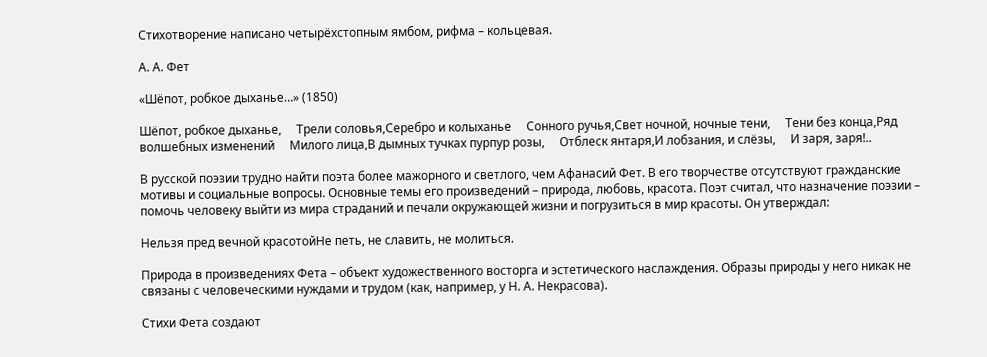Стихотворение написано четырёхстопным ямбом, рифма – кольцевая.

А. А. Фет

«Шёпот, робкое дыханье…» (1850)

Шёпот, робкое дыханье,     Трели соловья,Серебро и колыханье     Сонного ручья,Свет ночной, ночные тени,     Тени без конца,Ряд волшебных изменений     Милого лица,В дымных тучках пурпур розы,     Отблеск янтаря,И лобзания, и слёзы,     И заря, заря!..

В русской поэзии трудно найти поэта более мажорного и светлого, чем Афанасий Фет. В его творчестве отсутствуют гражданские мотивы и социальные вопросы. Основные темы его произведений – природа, любовь, красота. Поэт считал, что назначение поэзии – помочь человеку выйти из мира страданий и печали окружающей жизни и погрузиться в мир красоты. Он утверждал:

Нельзя пред вечной красотойНе петь, не славить, не молиться.

Природа в произведениях Фета – объект художественного восторга и эстетического наслаждения. Образы природы у него никак не связаны с человеческими нуждами и трудом (как, например, у Н. А. Некрасова).

Стихи Фета создают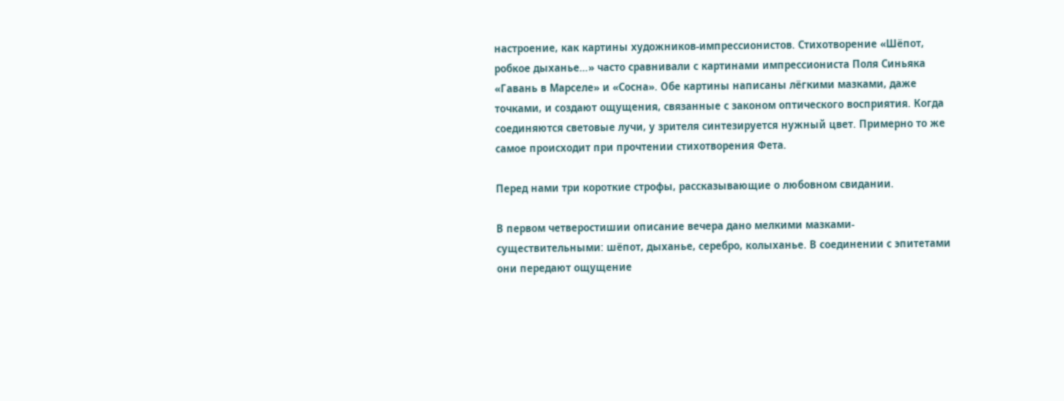настроение, как картины художников-импрессионистов. Стихотворение «Шёпот, робкое дыханье…» часто сравнивали с картинами импрессиониста Поля Синьяка «Гавань в Марселе» и «Сосна». Обе картины написаны лёгкими мазками, даже точками, и создают ощущения, связанные с законом оптического восприятия. Когда соединяются световые лучи, у зрителя синтезируется нужный цвет. Примерно то же самое происходит при прочтении стихотворения Фета.

Перед нами три короткие строфы, рассказывающие о любовном свидании.

В первом четверостишии описание вечера дано мелкими мазками-существительными: шёпот, дыханье, серебро, колыханье. В соединении с эпитетами они передают ощущение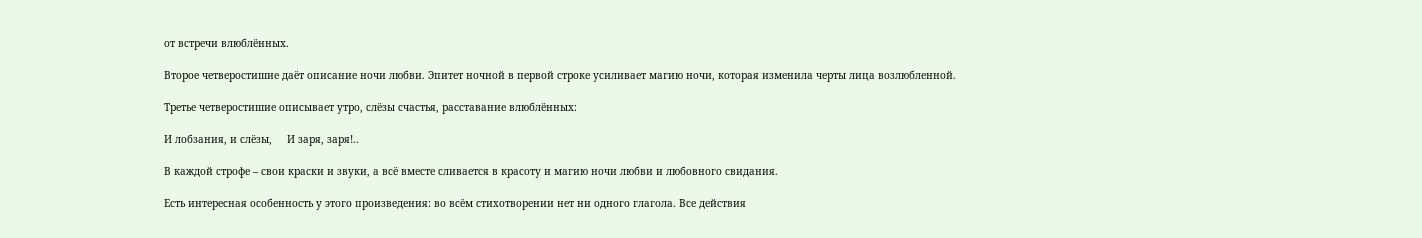от встречи влюблённых.

Второе четверостишие даёт описание ночи любви. Эпитет ночной в первой строке усиливает магию ночи, которая изменила черты лица возлюбленной.

Третье четверостишие описывает утро, слёзы счастья, расставание влюблённых:

И лобзания, и слёзы,     И заря, заря!..

В каждой строфе – свои краски и звуки, а всё вместе сливается в красоту и магию ночи любви и любовного свидания.

Есть интересная особенность у этого произведения: во всём стихотворении нет ни одного глагола. Все действия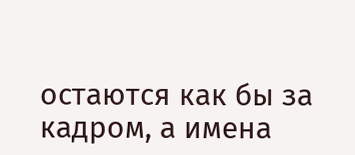остаются как бы за кадром, а имена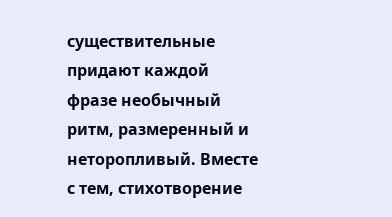существительные придают каждой фразе необычный ритм, размеренный и неторопливый. Вместе с тем, стихотворение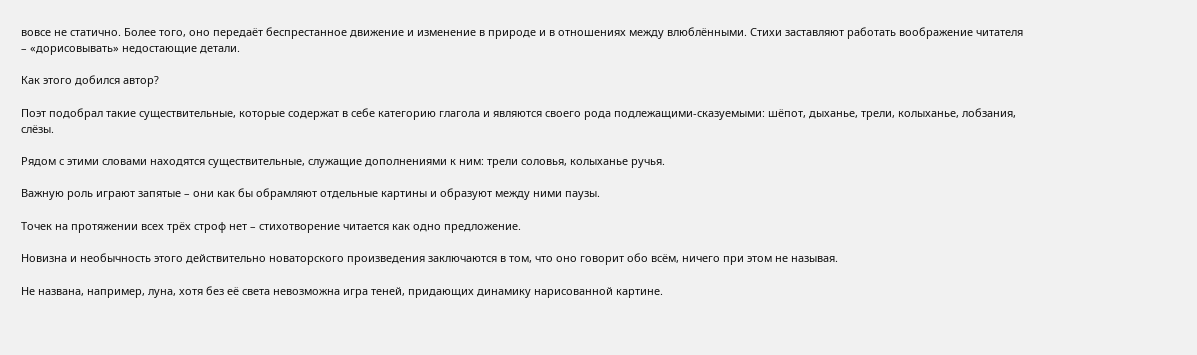вовсе не статично. Более того, оно передаёт беспрестанное движение и изменение в природе и в отношениях между влюблёнными. Стихи заставляют работать воображение читателя – «дорисовывать» недостающие детали.

Как этого добился автор?

Поэт подобрал такие существительные, которые содержат в себе категорию глагола и являются своего рода подлежащими-сказуемыми: шёпот, дыханье, трели, колыханье, лобзания, слёзы.

Рядом с этими словами находятся существительные, служащие дополнениями к ним: трели соловья, колыханье ручья.

Важную роль играют запятые – они как бы обрамляют отдельные картины и образуют между ними паузы.

Точек на протяжении всех трёх строф нет – стихотворение читается как одно предложение.

Новизна и необычность этого действительно новаторского произведения заключаются в том, что оно говорит обо всём, ничего при этом не называя.

Не названа, например, луна, хотя без её света невозможна игра теней, придающих динамику нарисованной картине.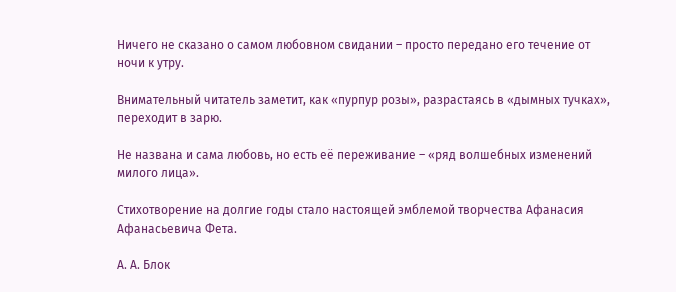Ничего не сказано о самом любовном свидании – просто передано его течение от ночи к утру.

Внимательный читатель заметит, как «пурпур розы», разрастаясь в «дымных тучках», переходит в зарю.

Не названа и сама любовь, но есть её переживание – «ряд волшебных изменений милого лица».

Стихотворение на долгие годы стало настоящей эмблемой творчества Афанасия Афанасьевича Фета.

А. А. Блок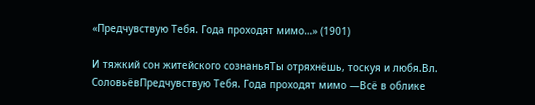«Предчувствую Тебя. Года проходят мимо…» (1901)

И тяжкий сон житейского сознаньяТы отряхнёшь, тоскуя и любя.Вл. СоловьёвПредчувствую Тебя. Года проходят мимо —Всё в облике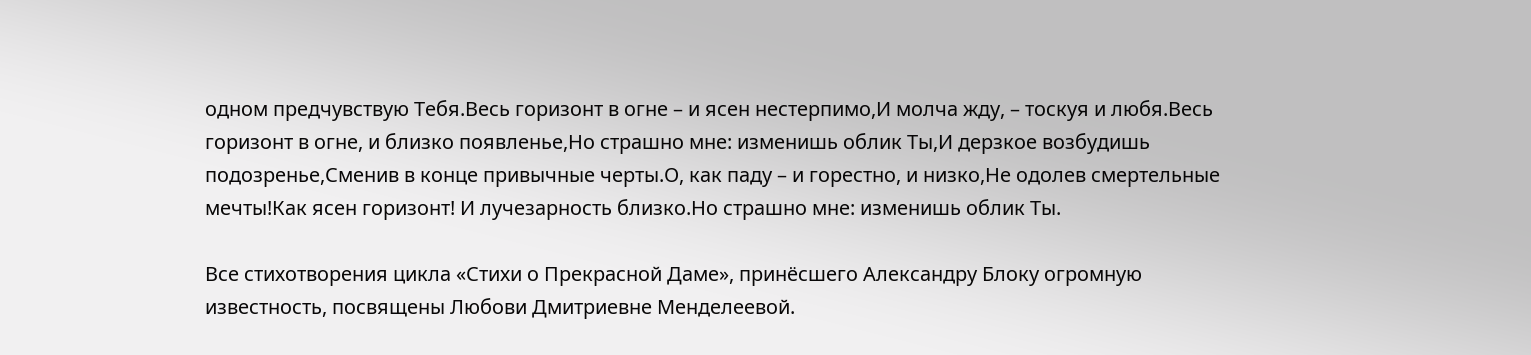одном предчувствую Тебя.Весь горизонт в огне – и ясен нестерпимо,И молча жду, – тоскуя и любя.Весь горизонт в огне, и близко появленье,Но страшно мне: изменишь облик Ты,И дерзкое возбудишь подозренье,Сменив в конце привычные черты.О, как паду – и горестно, и низко,Не одолев смертельные мечты!Как ясен горизонт! И лучезарность близко.Но страшно мне: изменишь облик Ты.

Все стихотворения цикла «Стихи о Прекрасной Даме», принёсшего Александру Блоку огромную известность, посвящены Любови Дмитриевне Менделеевой.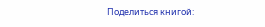Поделиться книгой: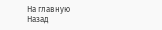На главную
Назад